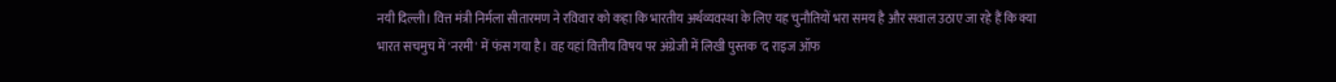नयी दिल्ली। वित्त मंत्री निर्मला सीतारमण ने रविवार को कहा कि भारतीय अर्थव्यवस्था के लिए यह चुनौतियों भरा समय है और सवाल उठाए जा रहे हैं कि क्या भारत सचमुच में 'नरमी' में फंस गया है। वह यहां वित्तीय विषय पर अंग्रेजी में लिखी पुस्तक 'द राइज ऑफ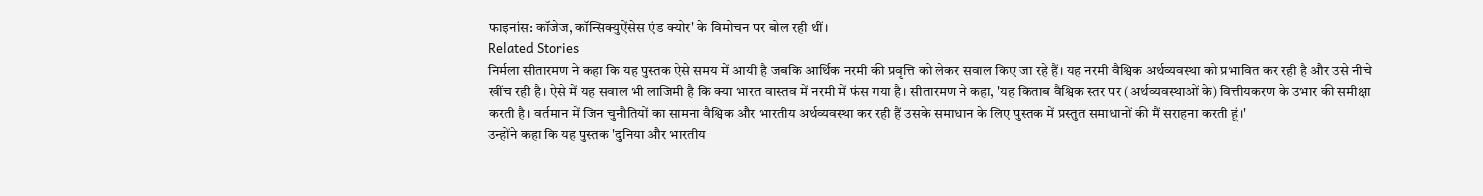फाइनांस: कॉजेज, कॉन्सिक्युऐंसेस एंड क्योर' के विमोचन पर बोल रही थीं।
Related Stories
निर्मला सीतारमण ने कहा कि यह पुस्तक ऐसे समय में आयी है जबकि आर्थिक नरमी की प्रवृत्ति को लेकर सवाल किए जा रहे हैं। यह नरमी वैश्विक अर्थव्यवस्था को प्रभावित कर रही है और उसे नीचे खींच रही है। ऐसे में यह सवाल भी लाजिमी है कि क्या भारत वास्तव में नरमी में फंस गया है। सीतारमण ने कहा, 'यह किताब वैश्विक स्तर पर (अर्थव्यवस्थाओं के) वित्तीयकरण के उभार की समीक्षा करती है। वर्तमान में जिन चुनौतियों का सामना वैश्विक और भारतीय अर्थव्यवस्था कर रही हैं उसके समाधान के लिए पुस्तक में प्रस्तुत समाधानों की मैं सराहना करती हूं।'
उन्होंने कहा कि यह पुस्तक 'दुनिया और भारतीय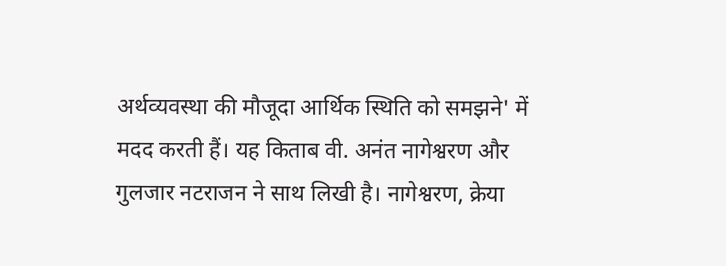अर्थव्यवस्था की मौजूदा आर्थिक स्थिति को समझने' में मदद करती हैं। यह किताब वी. अनंत नागेश्वरण और गुलजार नटराजन ने साथ लिखी है। नागेश्वरण, क्रेया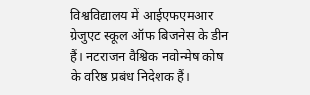विश्वविद्यालय में आईएफएमआर ग्रेजुएट स्कूल ऑफ बिजनेस के डीन हैं। नटराजन वैश्विक नवोन्मेष कोष के वरिष्ठ प्रबंध निदेशक हैं।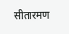सीतारमण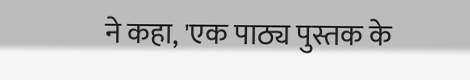ने कहा, 'एक पाठ्य पुस्तक के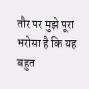तौर पर मुझे पूरा भरोसा है कि यह बहुत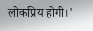लोकप्रिय होगी।'